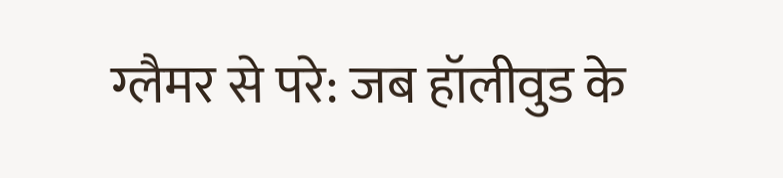ग्लैमर से परे: जब हॉलीवुड के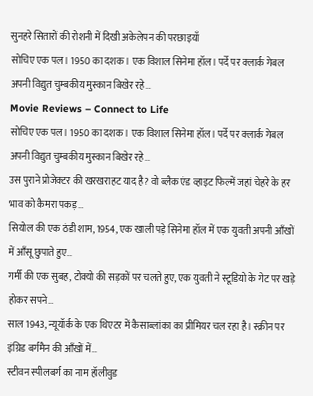सुनहरे सितारों की रोशनी में दिखी अकेलेपन की परछाइयाँ
सोचिए एक पल। 1950 का दशक। एक विशाल सिनेमा हॉल। पर्दे पर क्लार्क गेबल अपनी विद्युत चुम्बकीय मुस्कान बिखेर रहे…
Movie Reviews – Connect to Life
सोचिए एक पल। 1950 का दशक। एक विशाल सिनेमा हॉल। पर्दे पर क्लार्क गेबल अपनी विद्युत चुम्बकीय मुस्कान बिखेर रहे…
उस पुराने प्रोजेक्टर की खरखराहट याद है? वो ब्लैक एंड व्हाइट फिल्में जहां चेहरे के हर भाव को कैमरा पकड़…
सियोल की एक ठंडी शाम, 1954, एक खाली पड़े सिनेमा हॉल में एक युवती अपनी आँखों में आँसू छुपाते हुए…
गर्मी की एक सुबह, टोक्यो की सड़कों पर चलते हुए, एक युवती ने स्टूडियो के गेट पर खड़े होकर सपने…
साल 1943, न्यूयॉर्क के एक थिएटर में कैसाब्लांका का प्रीमियर चल रहा है। स्क्रीन पर इंग्रिड बर्गमैन की आँखों में…
स्टीवन स्पीलबर्ग का नाम हॉलीवुड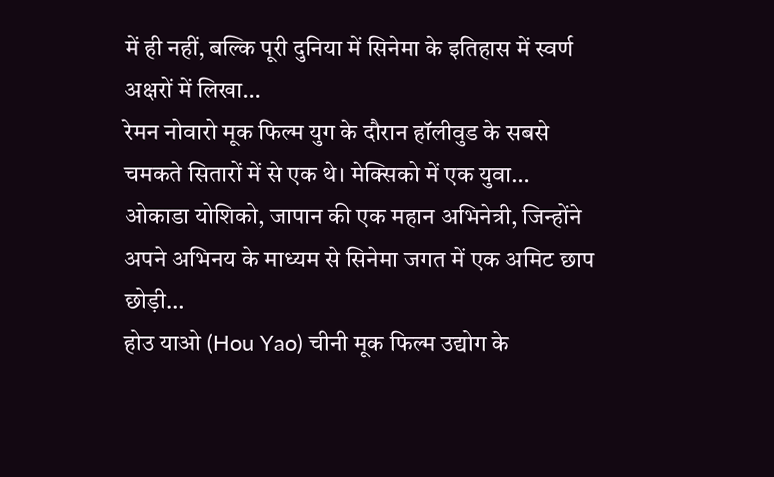में ही नहीं, बल्कि पूरी दुनिया में सिनेमा के इतिहास में स्वर्ण अक्षरों में लिखा…
रेमन नोवारो मूक फिल्म युग के दौरान हॉलीवुड के सबसे चमकते सितारों में से एक थे। मेक्सिको में एक युवा…
ओकाडा योशिको, जापान की एक महान अभिनेत्री, जिन्होंने अपने अभिनय के माध्यम से सिनेमा जगत में एक अमिट छाप छोड़ी…
होउ याओ (Hou Yao) चीनी मूक फिल्म उद्योग के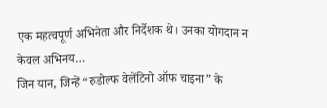एक महत्वपूर्ण अभिनेता और निर्देशक थे। उनका योगदान न केवल अभिनय…
जिन यान, जिन्हें “रुडोल्फ वेलेंटिनो ऑफ चाइना” के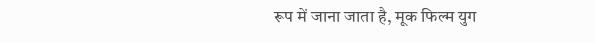रूप में जाना जाता है, मूक फिल्म युग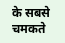के सबसे चमकते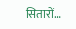सितारों…